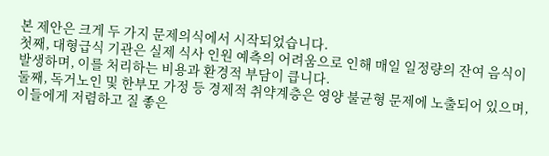본 제안은 크게 두 가지 문제의식에서 시작되었습니다.
첫째, 대형급식 기관은 실제 식사 인원 예측의 어려움으로 인해 매일 일정량의 잔여 음식이 발생하며, 이를 처리하는 비용과 환경적 부담이 큽니다.
둘째, 독거노인 및 한부모 가정 등 경제적 취약계층은 영양 불균형 문제에 노출되어 있으며, 이들에게 저렴하고 질 좋은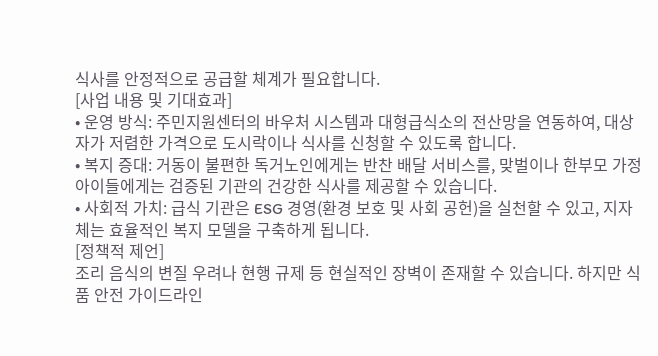식사를 안정적으로 공급할 체계가 필요합니다.
[사업 내용 및 기대효과]
• 운영 방식: 주민지원센터의 바우처 시스템과 대형급식소의 전산망을 연동하여, 대상자가 저렴한 가격으로 도시락이나 식사를 신청할 수 있도록 합니다.
• 복지 증대: 거동이 불편한 독거노인에게는 반찬 배달 서비스를, 맞벌이나 한부모 가정 아이들에게는 검증된 기관의 건강한 식사를 제공할 수 있습니다.
• 사회적 가치: 급식 기관은 ESG 경영(환경 보호 및 사회 공헌)을 실천할 수 있고, 지자체는 효율적인 복지 모델을 구축하게 됩니다.
[정책적 제언]
조리 음식의 변질 우려나 현행 규제 등 현실적인 장벽이 존재할 수 있습니다. 하지만 식품 안전 가이드라인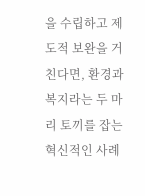을 수립하고 제도적 보완을 거친다면, 환경과 복지라는 두 마리 토끼를 잡는 혁신적인 사례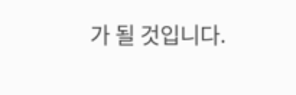가 될 것입니다.